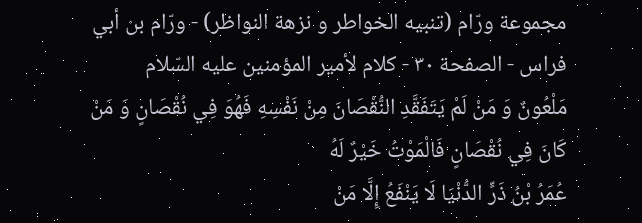مجموعة ورّام (تنبيه الخواطر و نزهة النواظر) - ورّام بن أبي فراس - الصفحة ٣٠ - كلام لأمير المؤمنين عليه السّلام
مَلْعُونٌ وَ مَنْ لَمْ يَتَفَقَّدِ النُّقْصَانَ مِنْ نَفْسِهِ فَهُوَ فِي نُقْصَانٍ وَ مَنْ كَانَ فِي نُقْصَانٍ فَالْمَوْتُ خَيْرٌ لَهُ
عُمَرُ بْنُ ذَرٍّ الدُّنْيَا لَا يَنْفَعُ إِلَّا مَنْ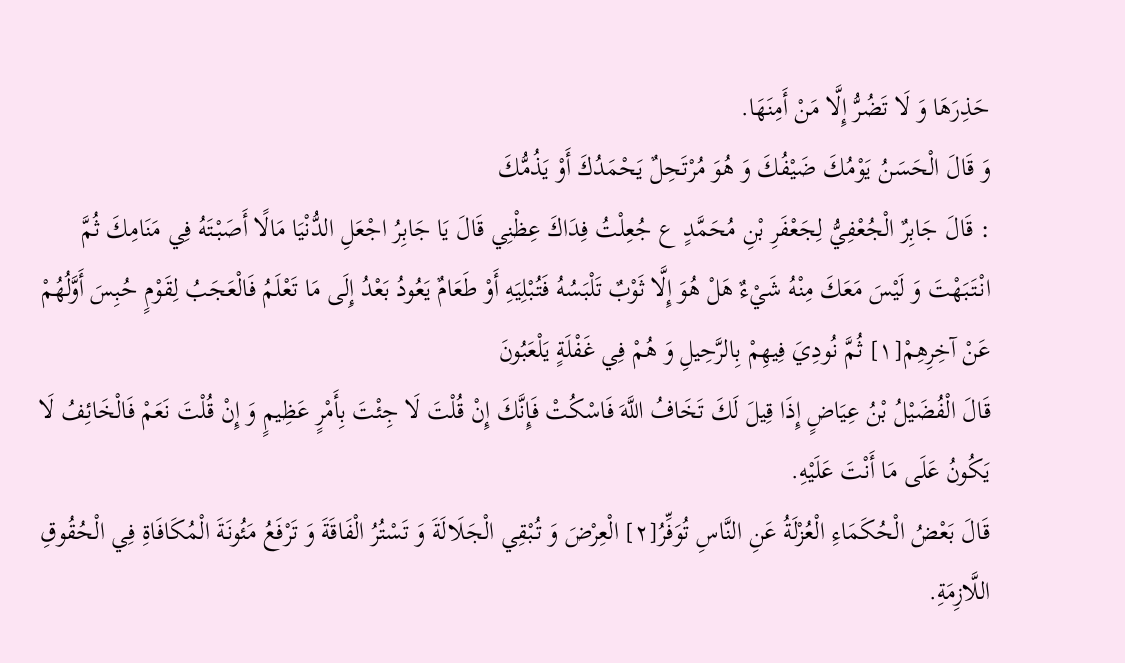حَذِرَهَا وَ لَا تَضُرُّ إِلَّا مَنْ أَمِنَهَا.
وَ قَالَ الْحَسَنُ يَوْمُكَ ضَيْفُكَ وَ هُوَ مُرْتَحِلٌ يَحْمَدُكَ أَوْ يَذُمُّكَ
: قَالَ جَابِرٌ الْجُعْفِيُّ لِجَعْفَرِ بْنِ مُحَمَّدٍ ع جُعِلْتُ فِدَاكَ عِظْنِي قَالَ يَا جَابِرُ اجْعَلِ الدُّنْيَا مَالًا أَصَبْتَهُ فِي مَنَامِكَ ثُمَّ انْتَبَهْتَ وَ لَيْسَ مَعَكَ مِنْهُ شَيْءٌ هَلْ هُوَ إِلَّا ثَوْبٌ تَلْبَسُهُ فَتُبْلِيَهِ أَوْ طَعَامٌ يَعُودُ بَعْدُ إِلَى مَا تَعْلَمُ فَالْعَجَبُ لِقَوْمٍ حُبِسَ أَوَّلُهُمْ عَنْ آخِرِهِمْ[١] ثُمَّ نُودِيَ فِيهِمْ بِالرَّحِيلِ وَ هُمْ فِي غَفْلَةٍ يَلْعَبُونَ
قَالَ الْفُضَيْلُ بْنُ عِيَاضٍ إِذَا قِيلَ لَكَ تَخَافُ اللَّهَ فَاسْكُتْ فَإِنَّكَ إِنْ قُلْتَ لَا جِئْتَ بِأَمْرٍ عَظِيمٍ وَ إِنْ قُلْتَ نَعَمْ فَالْخَائِفُ لَا يَكُونُ عَلَى مَا أَنْتَ عَلَيْهِ.
قَالَ بَعْضُ الْحُكَمَاءِ الْعُزْلَةُ عَنِ النَّاسِ تُوَفِّرُ[٢] الْعِرْضَ وَ تُبْقِي الْجَلَالَةَ وَ تَسْتُرُ الْفَاقَةَ وَ تَرْفَعُ مَئُونَةَ الْمُكَافَاةِ فِي الْحُقُوقِ اللَّازِمَةِ.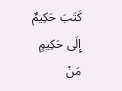كَتَبَ حَكِيمٌ إِلَى حَكِيمٍ مَنْ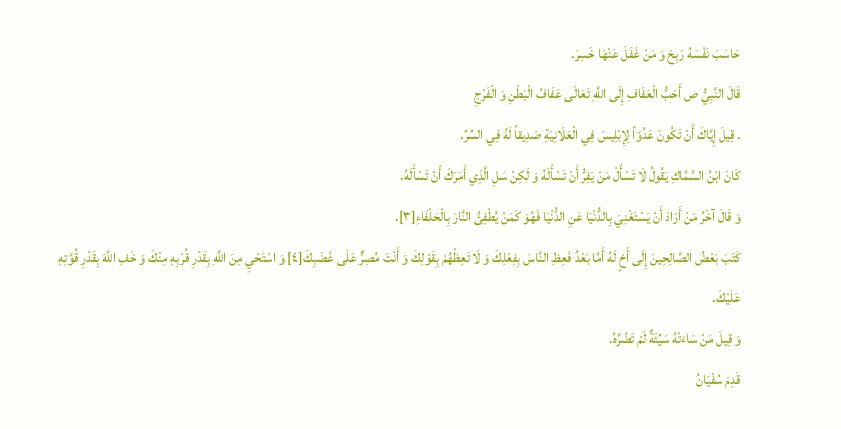حَاسَبَ نَفْسَهُ رَبِحَ وَ مَنْ غَفَلَ عَنْهَا خَسِرَ.
قَالَ النَّبِيُّ ص أَحَبُّ الْعَفَافِ إِلَى اللَّهِ تَعَالَى عَفَافُ الْبَطْنِ وَ الْفَرْجِ
. قِيلَ إِيَّاكَ أَنْ تَكُونَ عَدُوّاً لِإِبْلِيسَ فِي الْعَلَانِيَةِ صَدِيقاً لَهُ فِي السِّرِّ.
كَانَ ابْنُ السَّمَّاكِ يَقُولُ لَا تَسْأَلْ مَنْ يَفِرُّ أَنْ تَسْأَلَهُ وَ لَكِنْ سَلِ الَّذِي أَمَرَكَ أَنْ تَسْأَلَهُ.
وَ قَالَ آخَرُ مَنْ أَرَادَ أَنْ يَسْتَغْنِيَ بِالدُّنْيَا عَنِ الدُّنْيَا فَهُوَ كَمَنْ يُطْفِئُ النَّارَ بِالْحَلْفَاءِ[٣].
كَتَبَ بَعْضُ الصَّالِحِينَ إِلَى أَخٍ لَهُ أَمَّا بَعْدُ فَعِظِ النَّاسَ بِفِعْلِكَ وَ لَا تَعِظْهُمْ بِقَوْلِكَ وَ أَنْتَ مُصِرٌّ عَلَى غَضَبِكَ[٤] وَ اسْتَحْيِ مِنَ اللَّهِ بِقَدْرِ قُرْبِهِ مِنْكَ وَ خَفِ اللَّهَ بِقَدْرِ قُوَّتِهِ عَلَيْكَ.
وَ قِيلَ مَنْ سَاءَتْهُ سَيِّئَةٌ لَمْ تَضُرَّهُ.
قَدِمَ سُفْيَانُ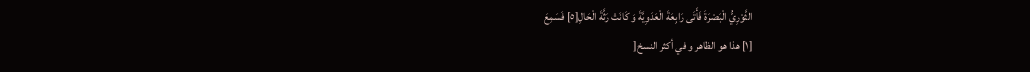الثَّوْرِيُّ الْبَصْرَةَ فَأَتَى رَابِعَةَ الْعَدَوِيَّةَ وَ كَانَتْ رَثَّةَ الْحَالِ[٥] فَسَمِعَ
[١] هذا هو الظاهر و في أكثر النسخ[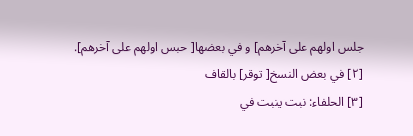جلس اولهم على آخرهم] و في بعضها[ حبس اولهم على آخرهم].
[٢] في بعض النسخ[ توقر] بالقاف
[٣] الحلفاء: نبت ينبت في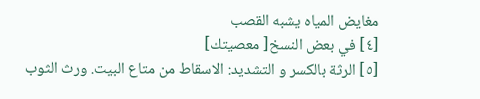مغايض المياه يشبه القصب
[٤] في بعض النسخ[ معصيتك]
[٥] الرثة بالكسر و التشديد: الاسقاط من متاع البيت. ورث الثوب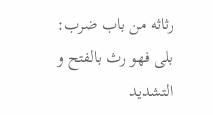رثاثه من باب ضرب:
بلى فهو رث بالفتح و التشديد